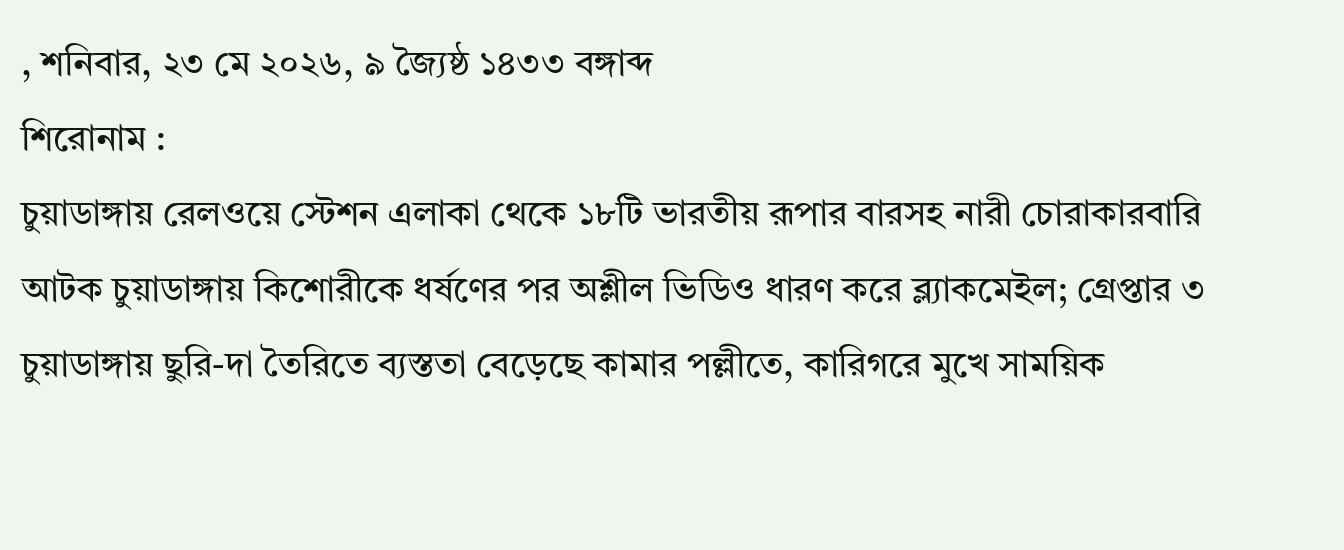, শনিবার, ২৩ মে ২০২৬, ৯ জ্যৈষ্ঠ ১৪৩৩ বঙ্গাব্দ
শিরোনাম :
চুয়াডাঙ্গায় রেলওয়ে স্টেশন এলাকা থেকে ১৮টি ভারতীয় রূপার বারসহ নারী চোরাকারবারি আটক চুয়াডাঙ্গায় কিশোরীকে ধর্ষণের পর অশ্লীল ভিডিও ধারণ করে ব্ল্যাকমেইল; গ্রেপ্তার ৩ চুয়াডাঙ্গায় ছুরি-দা তৈরিতে ব্যস্ততা বেড়েছে কামার পল্লীতে, কারিগরে মুখে সাময়িক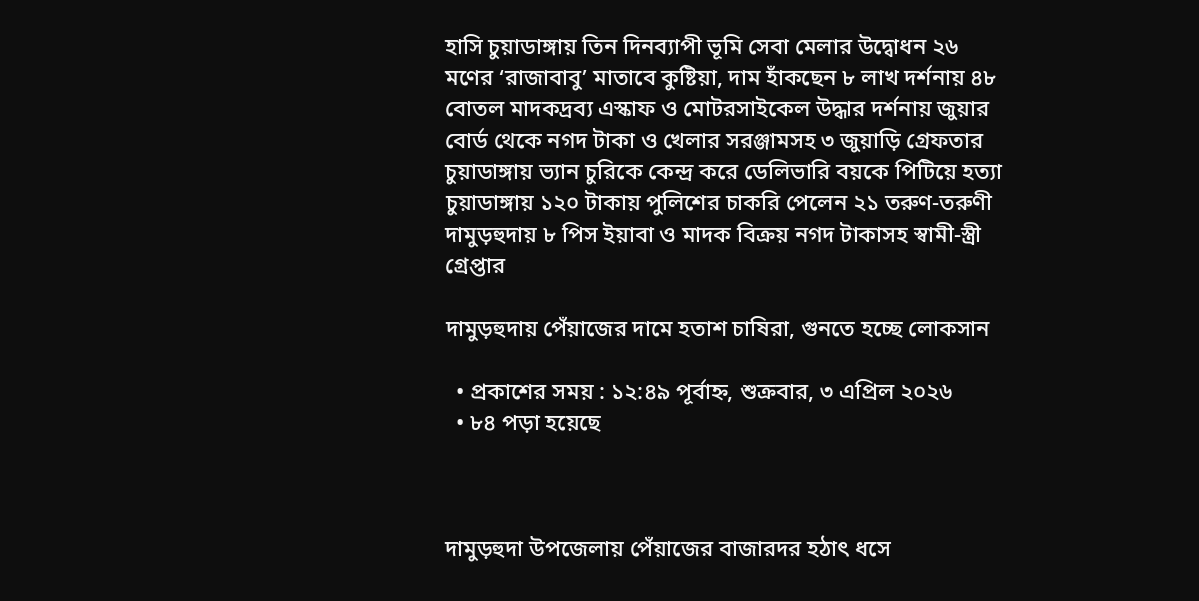হাসি চুয়াডাঙ্গায় তিন দিনব্যাপী ভূমি সেবা মেলার উদ্বোধন ২৬ মণের ‘রাজাবাবু’ মাতাবে কুষ্টিয়া, দাম হাঁকছেন ৮ লাখ দর্শনায় ৪৮ বোতল মাদকদ্রব্য এস্কাফ ও মোটরসাইকেল উদ্ধার দর্শনায় জুয়ার বোর্ড থেকে নগদ টাকা ও খেলার সরঞ্জামসহ ৩ জুয়াড়ি গ্রেফতার  চুয়াডাঙ্গায় ভ্যান চুরিকে কেন্দ্র করে ডেলিভারি বয়কে পিটিয়ে হত্যা চুয়াডাঙ্গায় ১২০ টাকায় পুলিশের চাকরি পেলেন ২১ তরুণ-তরুণী দামুড়হুদায় ৮ পিস ইয়াবা ও মাদক বিক্রয় নগদ টাকাসহ স্বামী-স্ত্রী গ্রেপ্তার

দামুড়হুদায় পেঁয়াজের দামে হতাশ চাষিরা, গুনতে হচ্ছে লোকসান

  • প্রকাশের সময় : ১২:৪৯ পূর্বাহ্ন, শুক্রবার, ৩ এপ্রিল ২০২৬
  • ৮৪ পড়া হয়েছে



দামুড়হুদা উপজেলায় পেঁয়াজের বাজারদর হঠাৎ ধসে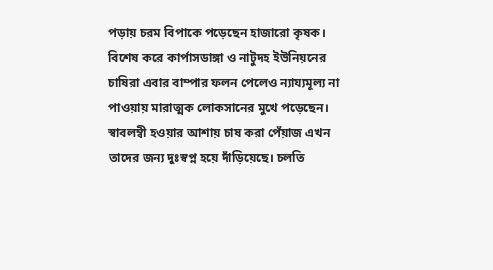পড়ায় চরম বিপাকে পড়েছেন হাজারো কৃষক। বিশেষ করে কার্পাসডাঙ্গা ও নাটুদহ ইউনিয়নের চাষিরা এবার বাম্পার ফলন পেলেও ন্যায্যমূল্য না পাওয়ায় মারাত্মক লোকসানের মুখে পড়েছেন। স্বাবলম্বী হওয়ার আশায় চাষ করা পেঁয়াজ এখন তাদের জন্য দুঃস্বপ্ন হয়ে দাঁড়িয়েছে। চলতি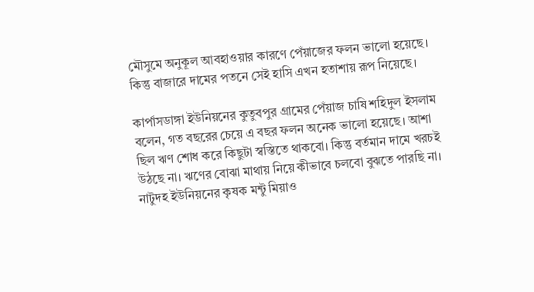মৌসুমে অনুকূল আবহাওয়ার কারণে পেঁয়াজের ফলন ভালো হয়েছে। কিন্তু বাজারে দামের পতনে সেই হাসি এখন হতাশায় রূপ নিয়েছে।

কার্পাসডাঙ্গা ইউনিয়নের কুতুবপুর গ্রামের পেঁয়াজ চাষি শহিদুল ইসলাম বলেন, গত বছরের চেয়ে এ বছর ফলন অনেক ভালো হয়েছে। আশা ছিল ঋণ শোধ করে কিছুটা স্বস্তিতে থাকবো। কিন্তু বর্তমান দামে খরচই উঠছে না। ঋণের বোঝা মাথায় নিয়ে কীভাবে চলবো বুঝতে পারছি না।
নাটুদহ ইউনিয়নের কৃষক মন্টু মিয়াও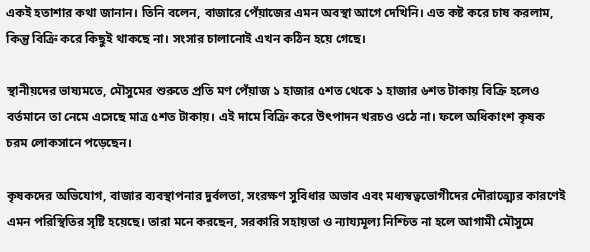একই হতাশার কথা জানান। তিনি বলেন, বাজারে পেঁয়াজের এমন অবস্থা আগে দেখিনি। এত কষ্ট করে চাষ করলাম, কিন্তু বিক্রি করে কিছুই থাকছে না। সংসার চালানোই এখন কঠিন হয়ে গেছে।

স্থানীয়দের ভাষ্যমতে, মৌসুমের শুরুতে প্রতি মণ পেঁয়াজ ১ হাজার ৫শত থেকে ১ হাজার ৬শত টাকায় বিক্রি হলেও বর্তমানে তা নেমে এসেছে মাত্র ৫শত টাকায়। এই দামে বিক্রি করে উৎপাদন খরচও ওঠে না। ফলে অধিকাংশ কৃষক চরম লোকসানে পড়েছেন।

কৃষকদের অভিযোগ, বাজার ব্যবস্থাপনার দুর্বলতা, সংরক্ষণ সুবিধার অভাব এবং মধ্যস্বত্বভোগীদের দৌরাত্ম্যের কারণেই এমন পরিস্থিতির সৃষ্টি হয়েছে। তারা মনে করছেন, সরকারি সহায়তা ও ন্যায্যমূল্য নিশ্চিত না হলে আগামী মৌসুমে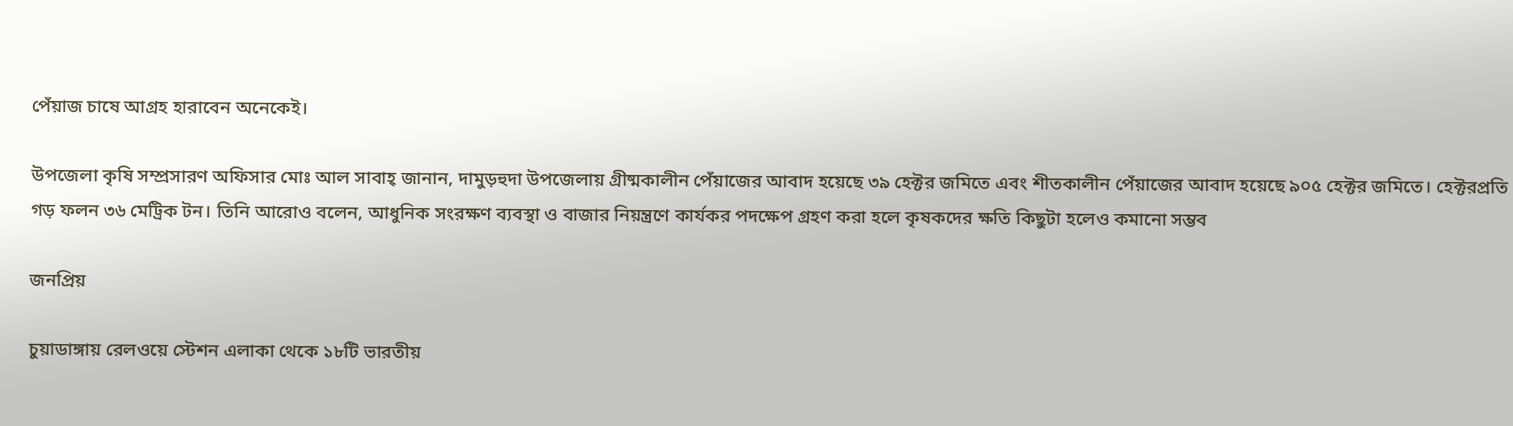পেঁয়াজ চাষে আগ্রহ হারাবেন অনেকেই।

উপজেলা কৃষি সম্প্রসারণ অফিসার মোঃ আল সাবাহ্ জানান, দামুড়হুদা উপজেলায় গ্রীষ্মকালীন পেঁয়াজের আবাদ হয়েছে ৩৯ হেক্টর জমিতে এবং শীতকালীন পেঁয়াজের আবাদ হয়েছে ৯০৫ হেক্টর জমিতে। হেক্টরপ্রতি গড় ফলন ৩৬ মেট্রিক টন। তিনি আরোও বলেন, আধুনিক সংরক্ষণ ব্যবস্থা ও বাজার নিয়ন্ত্রণে কার্যকর পদক্ষেপ গ্রহণ করা হলে কৃষকদের ক্ষতি কিছুটা হলেও কমানো সম্ভব

জনপ্রিয়

চুয়াডাঙ্গায় রেলওয়ে স্টেশন এলাকা থেকে ১৮টি ভারতীয়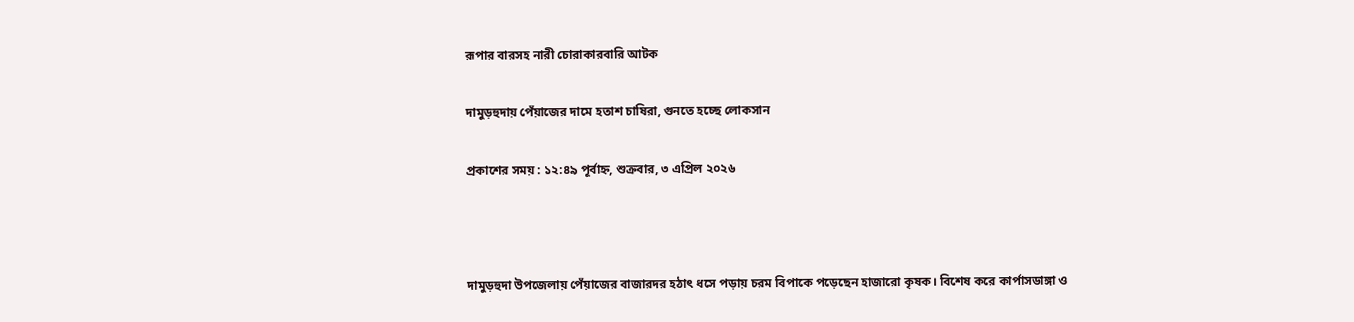রূপার বারসহ নারী চোরাকারবারি আটক

দামুড়হুদায় পেঁয়াজের দামে হতাশ চাষিরা, গুনতে হচ্ছে লোকসান

প্রকাশের সময় : ১২:৪৯ পূর্বাহ্ন, শুক্রবার, ৩ এপ্রিল ২০২৬



দামুড়হুদা উপজেলায় পেঁয়াজের বাজারদর হঠাৎ ধসে পড়ায় চরম বিপাকে পড়েছেন হাজারো কৃষক। বিশেষ করে কার্পাসডাঙ্গা ও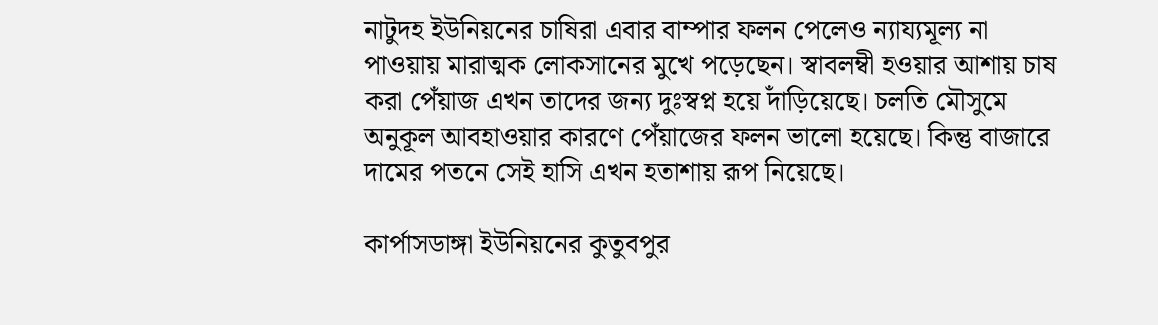নাটুদহ ইউনিয়নের চাষিরা এবার বাম্পার ফলন পেলেও ন্যায্যমূল্য না পাওয়ায় মারাত্মক লোকসানের মুখে পড়েছেন। স্বাবলম্বী হওয়ার আশায় চাষ করা পেঁয়াজ এখন তাদের জন্য দুঃস্বপ্ন হয়ে দাঁড়িয়েছে। চলতি মৌসুমে অনুকূল আবহাওয়ার কারণে পেঁয়াজের ফলন ভালো হয়েছে। কিন্তু বাজারে দামের পতনে সেই হাসি এখন হতাশায় রূপ নিয়েছে।

কার্পাসডাঙ্গা ইউনিয়নের কুতুবপুর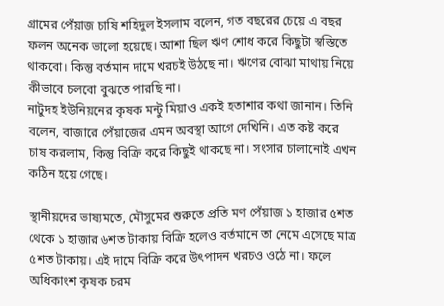গ্রামের পেঁয়াজ চাষি শহিদুল ইসলাম বলেন, গত বছরের চেয়ে এ বছর ফলন অনেক ভালো হয়েছে। আশা ছিল ঋণ শোধ করে কিছুটা স্বস্তিতে থাকবো। কিন্তু বর্তমান দামে খরচই উঠছে না। ঋণের বোঝা মাথায় নিয়ে কীভাবে চলবো বুঝতে পারছি না।
নাটুদহ ইউনিয়নের কৃষক মন্টু মিয়াও একই হতাশার কথা জানান। তিনি বলেন, বাজারে পেঁয়াজের এমন অবস্থা আগে দেখিনি। এত কষ্ট করে চাষ করলাম, কিন্তু বিক্রি করে কিছুই থাকছে না। সংসার চালানোই এখন কঠিন হয়ে গেছে।

স্থানীয়দের ভাষ্যমতে, মৌসুমের শুরুতে প্রতি মণ পেঁয়াজ ১ হাজার ৫শত থেকে ১ হাজার ৬শত টাকায় বিক্রি হলেও বর্তমানে তা নেমে এসেছে মাত্র ৫শত টাকায়। এই দামে বিক্রি করে উৎপাদন খরচও ওঠে না। ফলে অধিকাংশ কৃষক চরম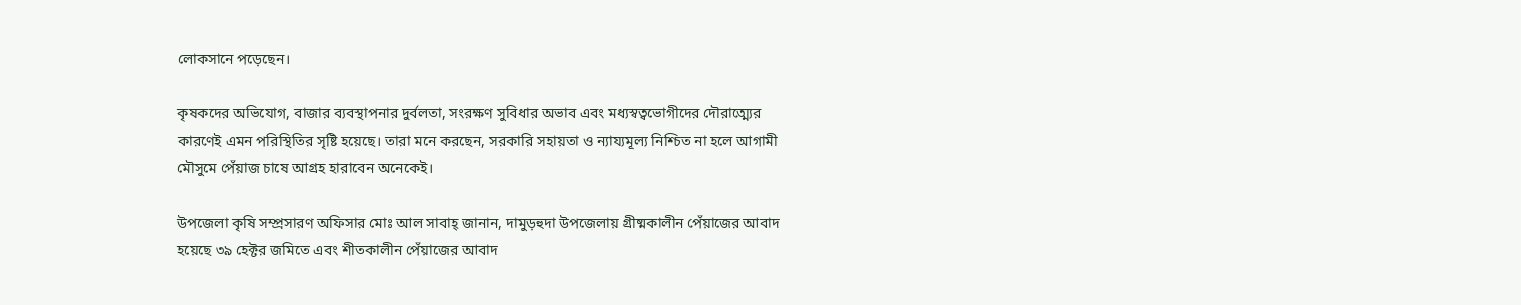লোকসানে পড়েছেন।

কৃষকদের অভিযোগ, বাজার ব্যবস্থাপনার দুর্বলতা, সংরক্ষণ সুবিধার অভাব এবং মধ্যস্বত্বভোগীদের দৌরাত্ম্যের কারণেই এমন পরিস্থিতির সৃষ্টি হয়েছে। তারা মনে করছেন, সরকারি সহায়তা ও ন্যায্যমূল্য নিশ্চিত না হলে আগামী মৌসুমে পেঁয়াজ চাষে আগ্রহ হারাবেন অনেকেই।

উপজেলা কৃষি সম্প্রসারণ অফিসার মোঃ আল সাবাহ্ জানান, দামুড়হুদা উপজেলায় গ্রীষ্মকালীন পেঁয়াজের আবাদ হয়েছে ৩৯ হেক্টর জমিতে এবং শীতকালীন পেঁয়াজের আবাদ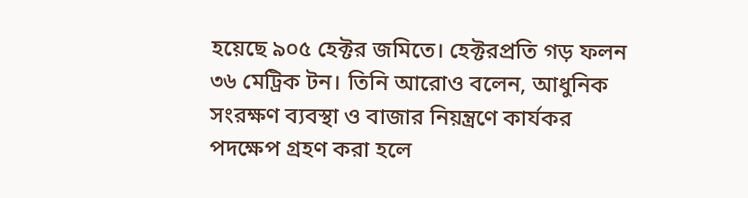হয়েছে ৯০৫ হেক্টর জমিতে। হেক্টরপ্রতি গড় ফলন ৩৬ মেট্রিক টন। তিনি আরোও বলেন, আধুনিক সংরক্ষণ ব্যবস্থা ও বাজার নিয়ন্ত্রণে কার্যকর পদক্ষেপ গ্রহণ করা হলে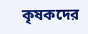কৃষকদের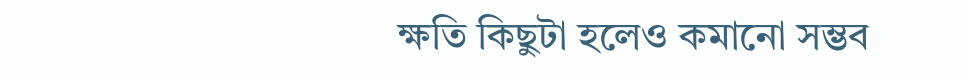ক্ষতি কিছুটা হলেও কমানো সম্ভব